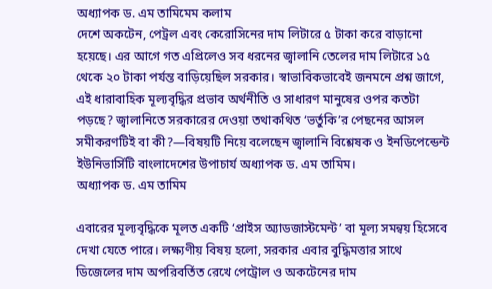অধ্যাপক ড. এম তামিমেম কলাম
দেশে অকটেন, পেট্রল এবং কেরোসিনের দাম লিটারে ৫ টাকা করে বাড়ানো হয়েছে। এর আগে গত এপ্রিলেও সব ধরনের জ্বালানি তেলের দাম লিটারে ১৫ থেকে ২০ টাকা পর্যন্ত বাড়িয়েছিল সরকার। স্বাভাবিকভাবেই জনমনে প্রশ্ন জাগে, এই ধারাবাহিক মূল্যবৃদ্ধির প্রভাব অর্থনীতি ও সাধারণ মানুষের ওপর কতটা পড়ছে? জ্বালানিতে সরকারের দেওয়া তথাকথিত ‘ভর্তুকি’র পেছনের আসল সমীকরণটিই বা কী?—বিষয়টি নিয়ে বলেছেন জ্বালানি বিশ্লেষক ও ইনডিপেন্ডেন্ট ইউনিভার্সিটি বাংলাদেশের উপাচার্য অধ্যাপক ড. এম তামিম।
অধ্যাপক ড. এম তামিম

এবারের মূল্যবৃদ্ধিকে মূলত একটি ‘প্রাইস অ্যাডজাস্টমেন্ট’ বা মূল্য সমন্বয় হিসেবে দেখা যেতে পারে। লক্ষ্যণীয় বিষয় হলো, সরকার এবার বুদ্ধিমত্তার সাথে ডিজেলের দাম অপরিবর্তিত রেখে পেট্রোল ও অকটেনের দাম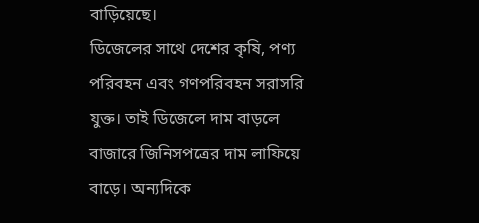বাড়িয়েছে।
ডিজেলের সাথে দেশের কৃষি, পণ্য পরিবহন এবং গণপরিবহন সরাসরি যুক্ত। তাই ডিজেলে দাম বাড়লে বাজারে জিনিসপত্রের দাম লাফিয়ে বাড়ে। অন্যদিকে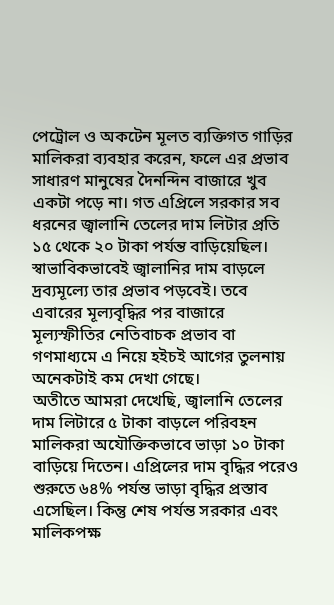পেট্রোল ও অকটেন মূলত ব্যক্তিগত গাড়ির মালিকরা ব্যবহার করেন, ফলে এর প্রভাব সাধারণ মানুষের দৈনন্দিন বাজারে খুব একটা পড়ে না। গত এপ্রিলে সরকার সব ধরনের জ্বালানি তেলের দাম লিটার প্রতি ১৫ থেকে ২০ টাকা পর্যন্ত বাড়িয়েছিল। স্বাভাবিকভাবেই জ্বালানির দাম বাড়লে দ্রব্যমূল্যে তার প্রভাব পড়বেই। তবে এবারের মূল্যবৃদ্ধির পর বাজারে মূল্যস্ফীতির নেতিবাচক প্রভাব বা গণমাধ্যমে এ নিয়ে হইচই আগের তুলনায় অনেকটাই কম দেখা গেছে।
অতীতে আমরা দেখেছি, জ্বালানি তেলের দাম লিটারে ৫ টাকা বাড়লে পরিবহন মালিকরা অযৌক্তিকভাবে ভাড়া ১০ টাকা বাড়িয়ে দিতেন। এপ্রিলের দাম বৃদ্ধির পরেও শুরুতে ৬৪% পর্যন্ত ভাড়া বৃদ্ধির প্রস্তাব এসেছিল। কিন্তু শেষ পর্যন্ত সরকার এবং মালিকপক্ষ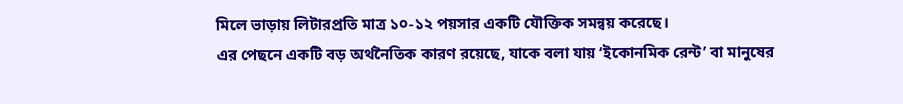মিলে ভাড়ায় লিটারপ্রতি মাত্র ১০-১২ পয়সার একটি যৌক্তিক সমন্বয় করেছে।
এর পেছনে একটি বড় অর্থনৈতিক কারণ রয়েছে, যাকে বলা যায় ‘ইকোনমিক রেন্ট’ বা মানুষের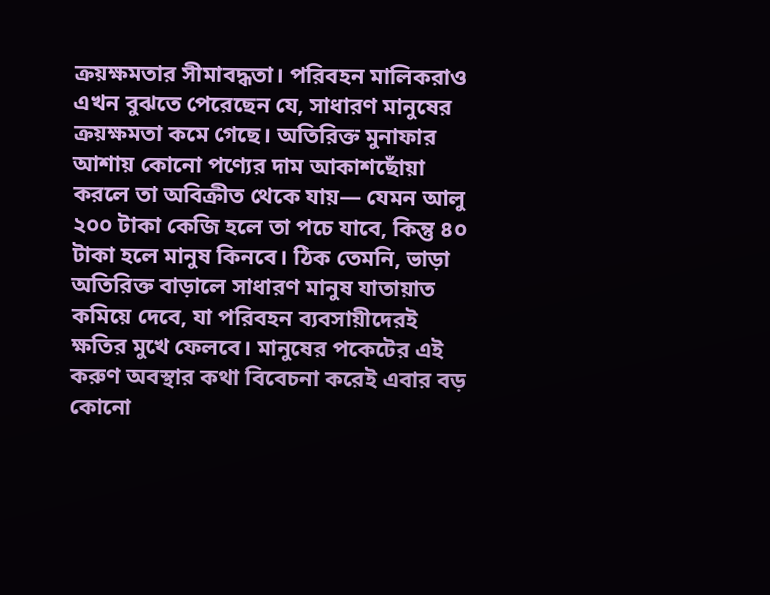ক্রয়ক্ষমতার সীমাবদ্ধতা। পরিবহন মালিকরাও এখন বুঝতে পেরেছেন যে, সাধারণ মানুষের ক্রয়ক্ষমতা কমে গেছে। অতিরিক্ত মুনাফার আশায় কোনো পণ্যের দাম আকাশছোঁয়া করলে তা অবিক্রীত থেকে যায়— যেমন আলু ২০০ টাকা কেজি হলে তা পচে যাবে, কিন্তু ৪০ টাকা হলে মানুষ কিনবে। ঠিক তেমনি, ভাড়া অতিরিক্ত বাড়ালে সাধারণ মানুষ যাতায়াত কমিয়ে দেবে, যা পরিবহন ব্যবসায়ীদেরই ক্ষতির মুখে ফেলবে। মানুষের পকেটের এই করুণ অবস্থার কথা বিবেচনা করেই এবার বড় কোনো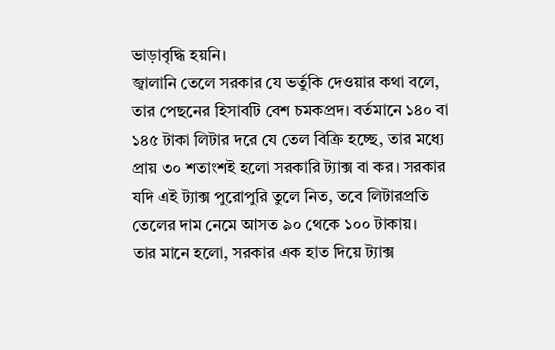ভাড়াবৃদ্ধি হয়নি।
জ্বালানি তেলে সরকার যে ভর্তুকি দেওয়ার কথা বলে, তার পেছনের হিসাবটি বেশ চমকপ্রদ। বর্তমানে ১৪০ বা ১৪৫ টাকা লিটার দরে যে তেল বিক্রি হচ্ছে, তার মধ্যে প্রায় ৩০ শতাংশই হলো সরকারি ট্যাক্স বা কর। সরকার যদি এই ট্যাক্স পুরোপুরি তুলে নিত, তবে লিটারপ্রতি তেলের দাম নেমে আসত ৯০ থেকে ১০০ টাকায়।
তার মানে হলো, সরকার এক হাত দিয়ে ট্যাক্স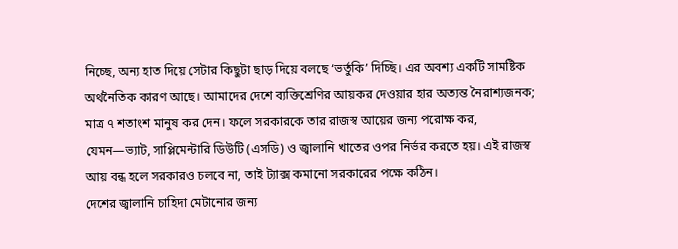নিচ্ছে, অন্য হাত দিয়ে সেটার কিছুটা ছাড় দিয়ে বলছে ‘ভর্তুকি’ দিচ্ছি। এর অবশ্য একটি সামষ্টিক অর্থনৈতিক কারণ আছে। আমাদের দেশে ব্যক্তিশ্রেণির আয়কর দেওয়ার হার অত্যন্ত নৈরাশ্যজনক; মাত্র ৭ শতাংশ মানুষ কর দেন। ফলে সরকারকে তার রাজস্ব আয়ের জন্য পরোক্ষ কর, যেমন—ভ্যাট, সাপ্লিমেন্টারি ডিউটি (এসডি) ও জ্বালানি খাতের ওপর নির্ভর করতে হয়। এই রাজস্ব আয় বন্ধ হলে সরকারও চলবে না, তাই ট্যাক্স কমানো সরকারের পক্ষে কঠিন।
দেশের জ্বালানি চাহিদা মেটানোর জন্য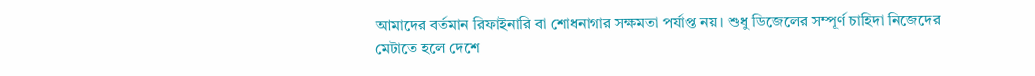আমাদের বর্তমান রিফাইনারি বা শোধনাগার সক্ষমতা পর্যাপ্ত নয়। শুধু ডিজেলের সম্পূর্ণ চাহিদা নিজেদের মেটাতে হলে দেশে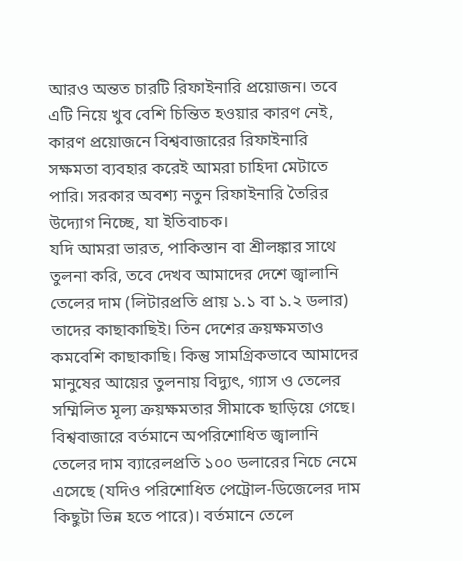আরও অন্তত চারটি রিফাইনারি প্রয়োজন। তবে এটি নিয়ে খুব বেশি চিন্তিত হওয়ার কারণ নেই, কারণ প্রয়োজনে বিশ্ববাজারের রিফাইনারি সক্ষমতা ব্যবহার করেই আমরা চাহিদা মেটাতে পারি। সরকার অবশ্য নতুন রিফাইনারি তৈরির উদ্যোগ নিচ্ছে, যা ইতিবাচক।
যদি আমরা ভারত, পাকিস্তান বা শ্রীলঙ্কার সাথে তুলনা করি, তবে দেখব আমাদের দেশে জ্বালানি তেলের দাম (লিটারপ্রতি প্রায় ১.১ বা ১.২ ডলার) তাদের কাছাকাছিই। তিন দেশের ক্রয়ক্ষমতাও কমবেশি কাছাকাছি। কিন্তু সামগ্রিকভাবে আমাদের মানুষের আয়ের তুলনায় বিদ্যুৎ, গ্যাস ও তেলের সম্মিলিত মূল্য ক্রয়ক্ষমতার সীমাকে ছাড়িয়ে গেছে।
বিশ্ববাজারে বর্তমানে অপরিশোধিত জ্বালানি তেলের দাম ব্যারেলপ্রতি ১০০ ডলারের নিচে নেমে এসেছে (যদিও পরিশোধিত পেট্রোল-ডিজেলের দাম কিছুটা ভিন্ন হতে পারে)। বর্তমানে তেলে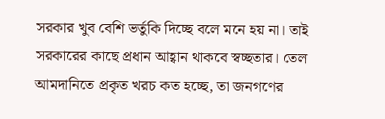সরকার খুব বেশি ভর্তুকি দিচ্ছে বলে মনে হয় না। তাই সরকারের কাছে প্রধান আহ্বান থাকবে স্বচ্ছতার। তেল আমদানিতে প্রকৃত খরচ কত হচ্ছে, তা জনগণের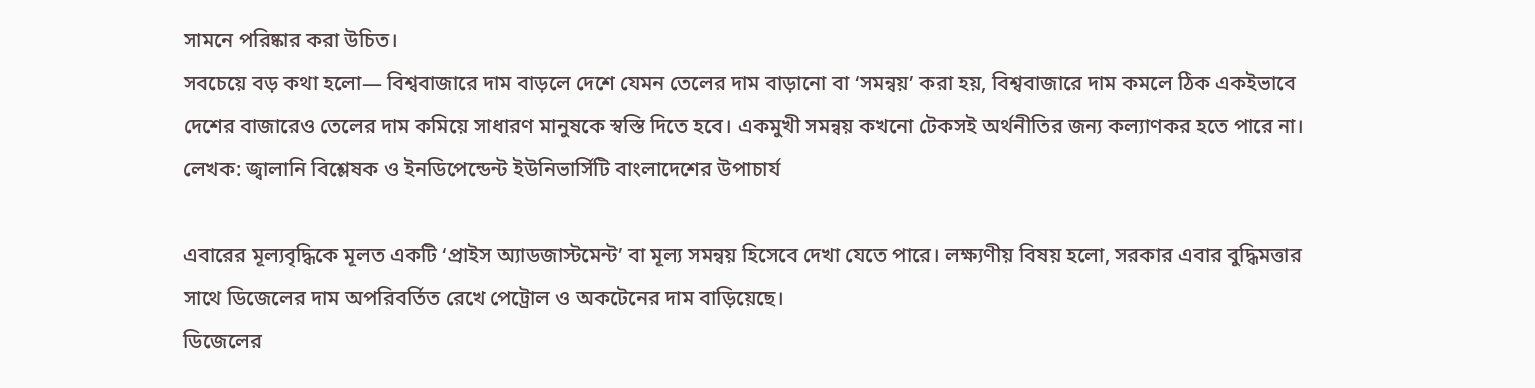সামনে পরিষ্কার করা উচিত।
সবচেয়ে বড় কথা হলো— বিশ্ববাজারে দাম বাড়লে দেশে যেমন তেলের দাম বাড়ানো বা ‘সমন্বয়’ করা হয়, বিশ্ববাজারে দাম কমলে ঠিক একইভাবে দেশের বাজারেও তেলের দাম কমিয়ে সাধারণ মানুষকে স্বস্তি দিতে হবে। একমুখী সমন্বয় কখনো টেকসই অর্থনীতির জন্য কল্যাণকর হতে পারে না।
লেখক: জ্বালানি বিশ্লেষক ও ইনডিপেন্ডেন্ট ইউনিভার্সিটি বাংলাদেশের উপাচার্য

এবারের মূল্যবৃদ্ধিকে মূলত একটি ‘প্রাইস অ্যাডজাস্টমেন্ট’ বা মূল্য সমন্বয় হিসেবে দেখা যেতে পারে। লক্ষ্যণীয় বিষয় হলো, সরকার এবার বুদ্ধিমত্তার সাথে ডিজেলের দাম অপরিবর্তিত রেখে পেট্রোল ও অকটেনের দাম বাড়িয়েছে।
ডিজেলের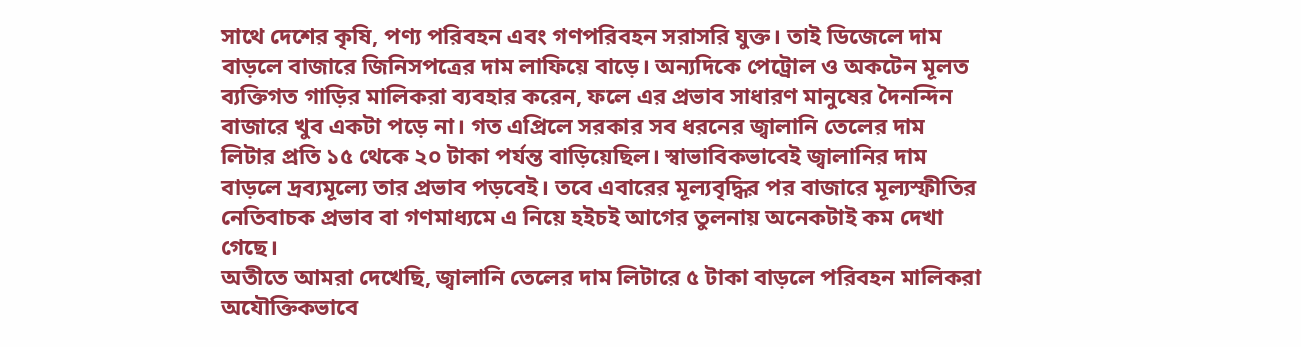সাথে দেশের কৃষি, পণ্য পরিবহন এবং গণপরিবহন সরাসরি যুক্ত। তাই ডিজেলে দাম বাড়লে বাজারে জিনিসপত্রের দাম লাফিয়ে বাড়ে। অন্যদিকে পেট্রোল ও অকটেন মূলত ব্যক্তিগত গাড়ির মালিকরা ব্যবহার করেন, ফলে এর প্রভাব সাধারণ মানুষের দৈনন্দিন বাজারে খুব একটা পড়ে না। গত এপ্রিলে সরকার সব ধরনের জ্বালানি তেলের দাম লিটার প্রতি ১৫ থেকে ২০ টাকা পর্যন্ত বাড়িয়েছিল। স্বাভাবিকভাবেই জ্বালানির দাম বাড়লে দ্রব্যমূল্যে তার প্রভাব পড়বেই। তবে এবারের মূল্যবৃদ্ধির পর বাজারে মূল্যস্ফীতির নেতিবাচক প্রভাব বা গণমাধ্যমে এ নিয়ে হইচই আগের তুলনায় অনেকটাই কম দেখা গেছে।
অতীতে আমরা দেখেছি, জ্বালানি তেলের দাম লিটারে ৫ টাকা বাড়লে পরিবহন মালিকরা অযৌক্তিকভাবে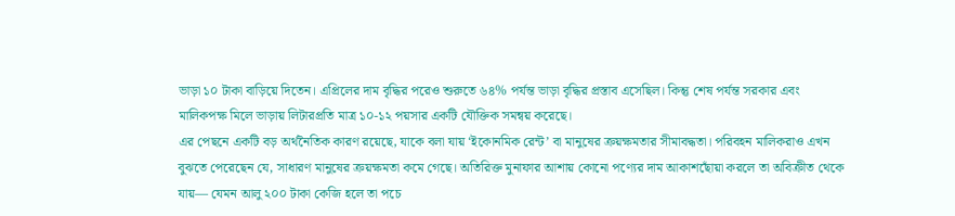ভাড়া ১০ টাকা বাড়িয়ে দিতেন। এপ্রিলের দাম বৃদ্ধির পরেও শুরুতে ৬৪% পর্যন্ত ভাড়া বৃদ্ধির প্রস্তাব এসেছিল। কিন্তু শেষ পর্যন্ত সরকার এবং মালিকপক্ষ মিলে ভাড়ায় লিটারপ্রতি মাত্র ১০-১২ পয়সার একটি যৌক্তিক সমন্বয় করেছে।
এর পেছনে একটি বড় অর্থনৈতিক কারণ রয়েছে, যাকে বলা যায় ‘ইকোনমিক রেন্ট’ বা মানুষের ক্রয়ক্ষমতার সীমাবদ্ধতা। পরিবহন মালিকরাও এখন বুঝতে পেরেছেন যে, সাধারণ মানুষের ক্রয়ক্ষমতা কমে গেছে। অতিরিক্ত মুনাফার আশায় কোনো পণ্যের দাম আকাশছোঁয়া করলে তা অবিক্রীত থেকে যায়— যেমন আলু ২০০ টাকা কেজি হলে তা পচে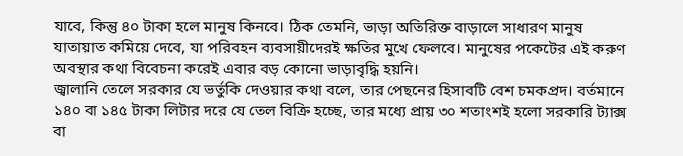যাবে, কিন্তু ৪০ টাকা হলে মানুষ কিনবে। ঠিক তেমনি, ভাড়া অতিরিক্ত বাড়ালে সাধারণ মানুষ যাতায়াত কমিয়ে দেবে, যা পরিবহন ব্যবসায়ীদেরই ক্ষতির মুখে ফেলবে। মানুষের পকেটের এই করুণ অবস্থার কথা বিবেচনা করেই এবার বড় কোনো ভাড়াবৃদ্ধি হয়নি।
জ্বালানি তেলে সরকার যে ভর্তুকি দেওয়ার কথা বলে, তার পেছনের হিসাবটি বেশ চমকপ্রদ। বর্তমানে ১৪০ বা ১৪৫ টাকা লিটার দরে যে তেল বিক্রি হচ্ছে, তার মধ্যে প্রায় ৩০ শতাংশই হলো সরকারি ট্যাক্স বা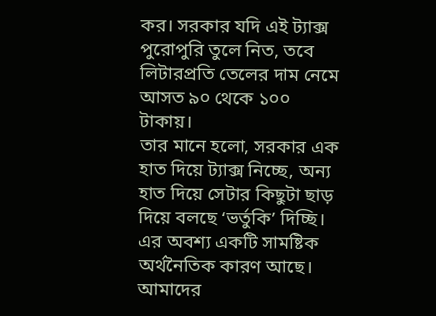কর। সরকার যদি এই ট্যাক্স পুরোপুরি তুলে নিত, তবে লিটারপ্রতি তেলের দাম নেমে আসত ৯০ থেকে ১০০ টাকায়।
তার মানে হলো, সরকার এক হাত দিয়ে ট্যাক্স নিচ্ছে, অন্য হাত দিয়ে সেটার কিছুটা ছাড় দিয়ে বলছে ‘ভর্তুকি’ দিচ্ছি। এর অবশ্য একটি সামষ্টিক অর্থনৈতিক কারণ আছে। আমাদের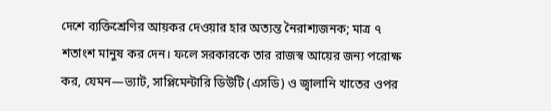দেশে ব্যক্তিশ্রেণির আয়কর দেওয়ার হার অত্যন্ত নৈরাশ্যজনক; মাত্র ৭ শতাংশ মানুষ কর দেন। ফলে সরকারকে তার রাজস্ব আয়ের জন্য পরোক্ষ কর, যেমন—ভ্যাট, সাপ্লিমেন্টারি ডিউটি (এসডি) ও জ্বালানি খাতের ওপর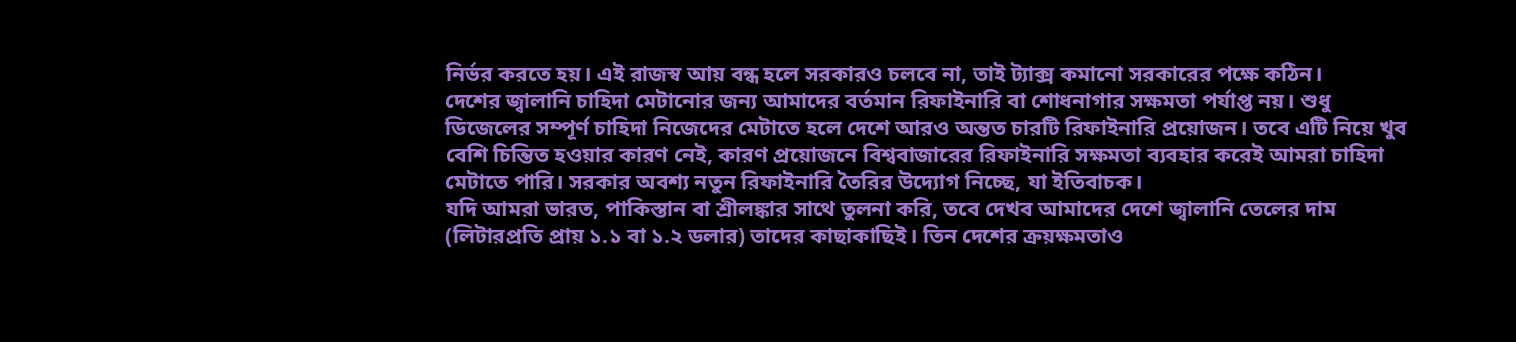নির্ভর করতে হয়। এই রাজস্ব আয় বন্ধ হলে সরকারও চলবে না, তাই ট্যাক্স কমানো সরকারের পক্ষে কঠিন।
দেশের জ্বালানি চাহিদা মেটানোর জন্য আমাদের বর্তমান রিফাইনারি বা শোধনাগার সক্ষমতা পর্যাপ্ত নয়। শুধু ডিজেলের সম্পূর্ণ চাহিদা নিজেদের মেটাতে হলে দেশে আরও অন্তত চারটি রিফাইনারি প্রয়োজন। তবে এটি নিয়ে খুব বেশি চিন্তিত হওয়ার কারণ নেই, কারণ প্রয়োজনে বিশ্ববাজারের রিফাইনারি সক্ষমতা ব্যবহার করেই আমরা চাহিদা মেটাতে পারি। সরকার অবশ্য নতুন রিফাইনারি তৈরির উদ্যোগ নিচ্ছে, যা ইতিবাচক।
যদি আমরা ভারত, পাকিস্তান বা শ্রীলঙ্কার সাথে তুলনা করি, তবে দেখব আমাদের দেশে জ্বালানি তেলের দাম (লিটারপ্রতি প্রায় ১.১ বা ১.২ ডলার) তাদের কাছাকাছিই। তিন দেশের ক্রয়ক্ষমতাও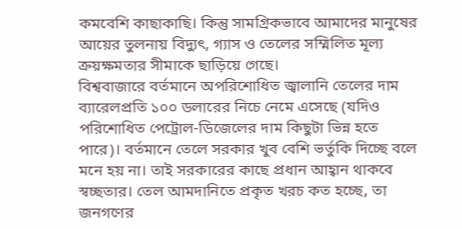কমবেশি কাছাকাছি। কিন্তু সামগ্রিকভাবে আমাদের মানুষের আয়ের তুলনায় বিদ্যুৎ, গ্যাস ও তেলের সম্মিলিত মূল্য ক্রয়ক্ষমতার সীমাকে ছাড়িয়ে গেছে।
বিশ্ববাজারে বর্তমানে অপরিশোধিত জ্বালানি তেলের দাম ব্যারেলপ্রতি ১০০ ডলারের নিচে নেমে এসেছে (যদিও পরিশোধিত পেট্রোল-ডিজেলের দাম কিছুটা ভিন্ন হতে পারে)। বর্তমানে তেলে সরকার খুব বেশি ভর্তুকি দিচ্ছে বলে মনে হয় না। তাই সরকারের কাছে প্রধান আহ্বান থাকবে স্বচ্ছতার। তেল আমদানিতে প্রকৃত খরচ কত হচ্ছে, তা জনগণের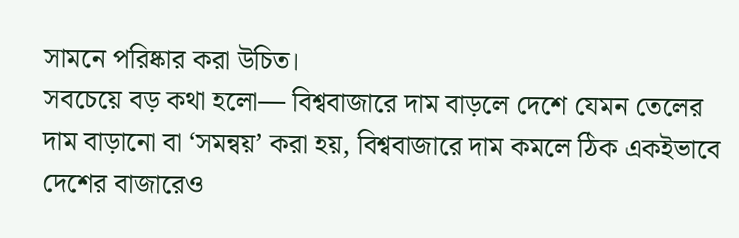সামনে পরিষ্কার করা উচিত।
সবচেয়ে বড় কথা হলো— বিশ্ববাজারে দাম বাড়লে দেশে যেমন তেলের দাম বাড়ানো বা ‘সমন্বয়’ করা হয়, বিশ্ববাজারে দাম কমলে ঠিক একইভাবে দেশের বাজারেও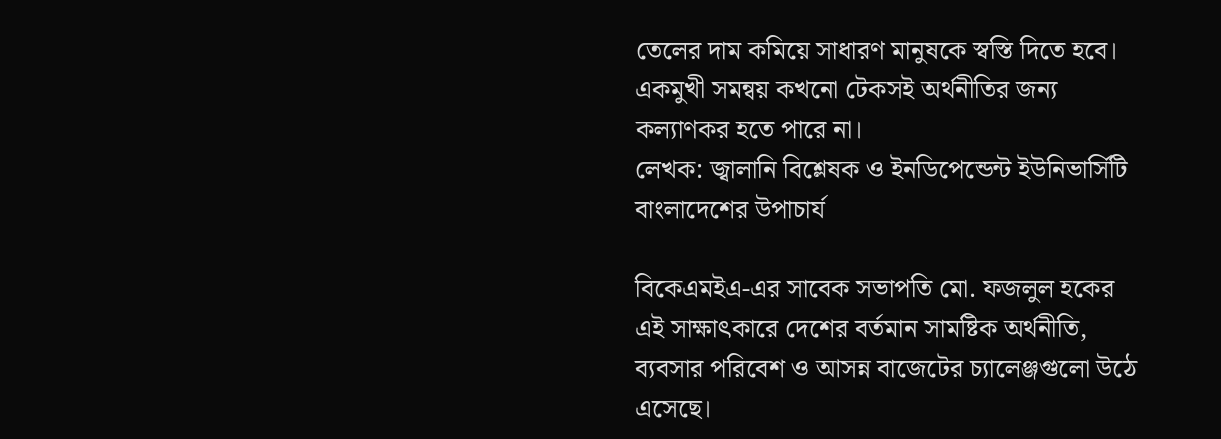তেলের দাম কমিয়ে সাধারণ মানুষকে স্বস্তি দিতে হবে। একমুখী সমন্বয় কখনো টেকসই অর্থনীতির জন্য কল্যাণকর হতে পারে না।
লেখক: জ্বালানি বিশ্লেষক ও ইনডিপেন্ডেন্ট ইউনিভার্সিটি বাংলাদেশের উপাচার্য

বিকেএমইএ-এর সাবেক সভাপতি মো. ফজলুল হকের এই সাক্ষাৎকারে দেশের বর্তমান সামষ্টিক অর্থনীতি, ব্যবসার পরিবেশ ও আসন্ন বাজেটের চ্যালেঞ্জগুলো উঠে এসেছে।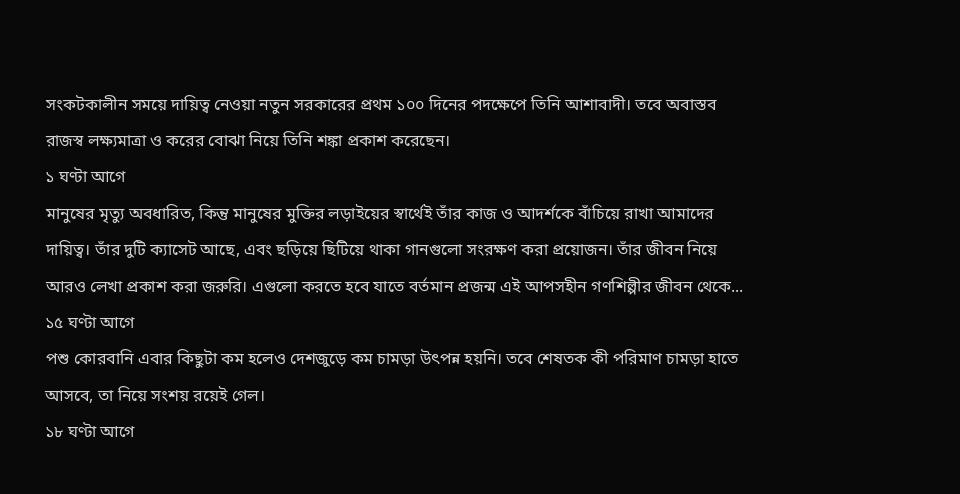সংকটকালীন সময়ে দায়িত্ব নেওয়া নতুন সরকারের প্রথম ১০০ দিনের পদক্ষেপে তিনি আশাবাদী। তবে অবাস্তব রাজস্ব লক্ষ্যমাত্রা ও করের বোঝা নিয়ে তিনি শঙ্কা প্রকাশ করেছেন।
১ ঘণ্টা আগে
মানুষের মৃত্যু অবধারিত, কিন্তু মানুষের মুক্তির লড়াইয়ের স্বার্থেই তাঁর কাজ ও আদর্শকে বাঁচিয়ে রাখা আমাদের দায়িত্ব। তাঁর দুটি ক্যাসেট আছে, এবং ছড়িয়ে ছিটিয়ে থাকা গানগুলো সংরক্ষণ করা প্রয়োজন। তাঁর জীবন নিয়ে আরও লেখা প্রকাশ করা জরুরি। এগুলো করতে হবে যাতে বর্তমান প্রজন্ম এই আপসহীন গণশিল্পীর জীবন থেকে...
১৫ ঘণ্টা আগে
পশু কোরবানি এবার কিছুটা কম হলেও দেশজুড়ে কম চামড়া উৎপন্ন হয়নি। তবে শেষতক কী পরিমাণ চামড়া হাতে আসবে, তা নিয়ে সংশয় রয়েই গেল।
১৮ ঘণ্টা আগে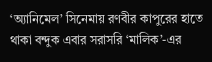‘অ্যানিমেল’ সিনেমায় রণবীর কাপুরের হাতে থাকা বন্দুক এবার সরাসরি ‘মালিক’-এর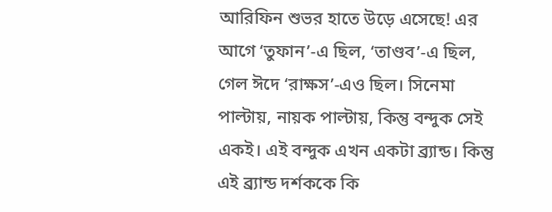আরিফিন শুভর হাতে উড়ে এসেছে! এর আগে ‘তুফান’-এ ছিল, ‘তাণ্ডব’-এ ছিল, গেল ঈদে ‘রাক্ষস’-এও ছিল। সিনেমা পাল্টায়, নায়ক পাল্টায়, কিন্তু বন্দুক সেই একই। এই বন্দুক এখন একটা ব্র্যান্ড। কিন্তু এই ব্র্যান্ড দর্শককে কি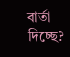বার্তা দিচ্ছে?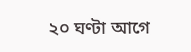২০ ঘণ্টা আগে